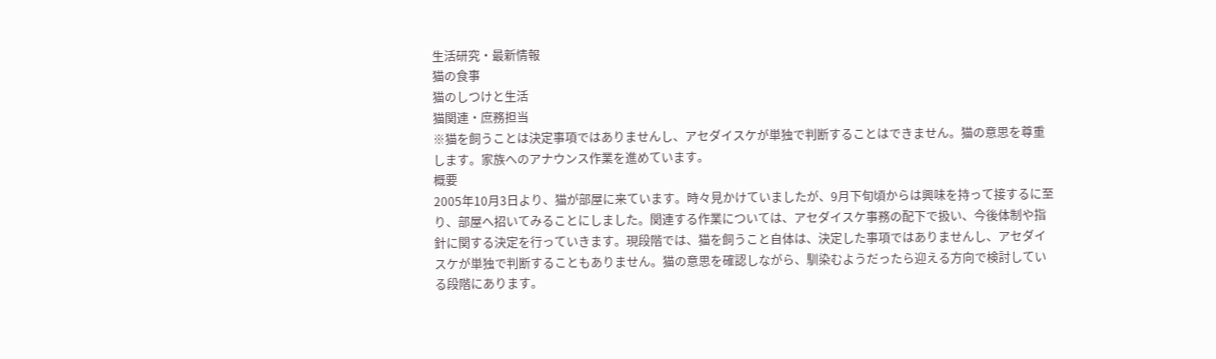生活研究・最新情報
猫の食事
猫のしつけと生活
猫関連・庶務担当
※猫を飼うことは決定事項ではありませんし、アセダイスケが単独で判断することはできません。猫の意思を尊重します。家族へのアナウンス作業を進めています。
概要
2005年10月3日より、猫が部屋に来ています。時々見かけていましたが、9月下旬頃からは興味を持って接するに至り、部屋へ招いてみることにしました。関連する作業については、アセダイスケ事務の配下で扱い、今後体制や指針に関する決定を行っていきます。現段階では、猫を飼うこと自体は、決定した事項ではありませんし、アセダイスケが単独で判断することもありません。猫の意思を確認しながら、馴染むようだったら迎える方向で検討している段階にあります。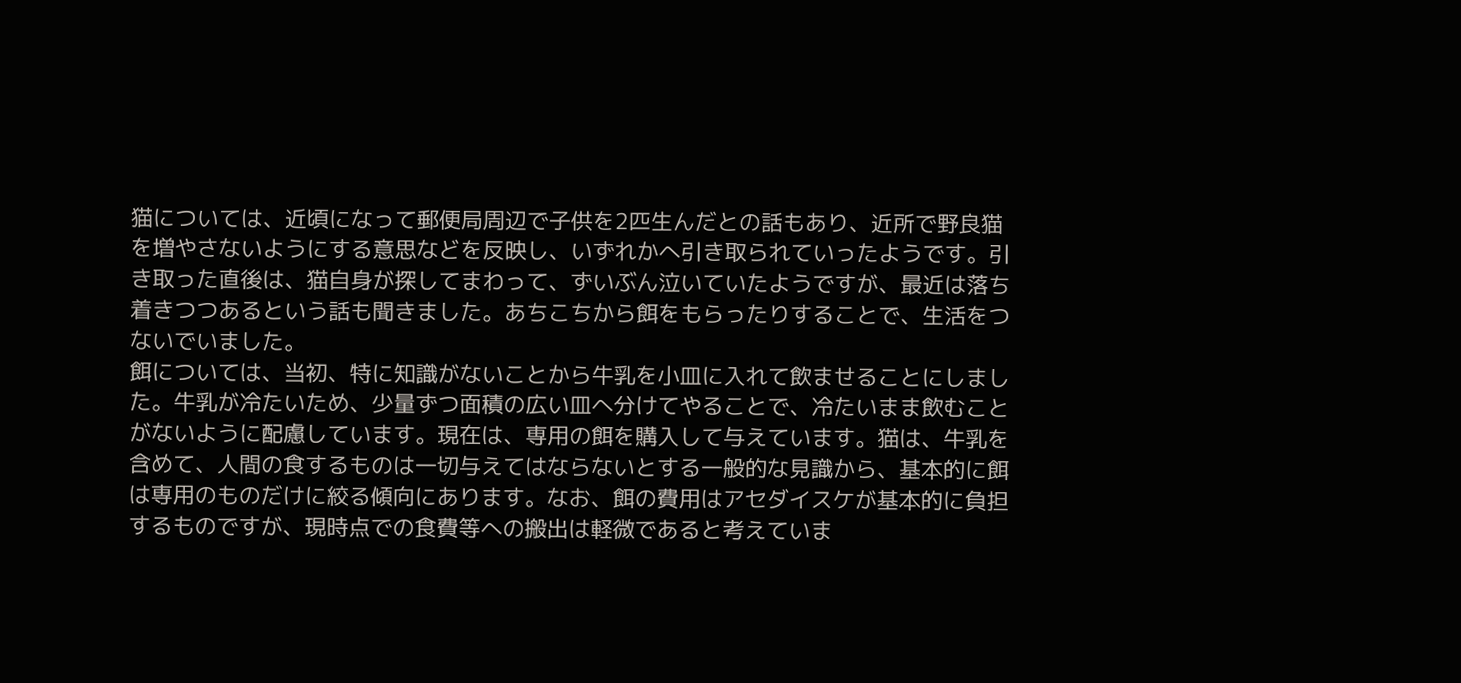猫については、近頃になって郵便局周辺で子供を2匹生んだとの話もあり、近所で野良猫を増やさないようにする意思などを反映し、いずれかへ引き取られていったようです。引き取った直後は、猫自身が探してまわって、ずいぶん泣いていたようですが、最近は落ち着きつつあるという話も聞きました。あちこちから餌をもらったりすることで、生活をつないでいました。
餌については、当初、特に知識がないことから牛乳を小皿に入れて飲ませることにしました。牛乳が冷たいため、少量ずつ面積の広い皿へ分けてやることで、冷たいまま飲むことがないように配慮しています。現在は、専用の餌を購入して与えています。猫は、牛乳を含めて、人間の食するものは一切与えてはならないとする一般的な見識から、基本的に餌は専用のものだけに絞る傾向にあります。なお、餌の費用はアセダイスケが基本的に負担するものですが、現時点での食費等への搬出は軽微であると考えていま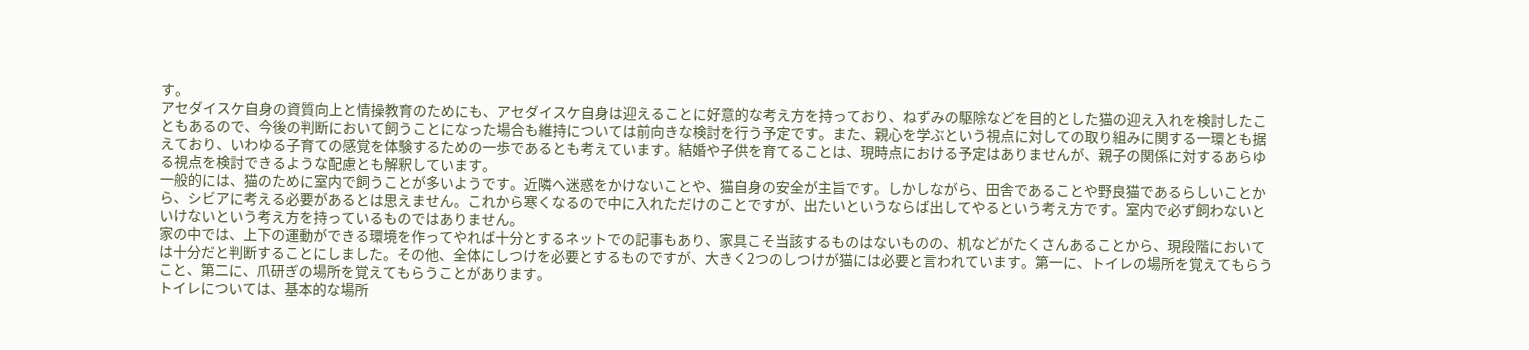す。
アセダイスケ自身の資質向上と情操教育のためにも、アセダイスケ自身は迎えることに好意的な考え方を持っており、ねずみの駆除などを目的とした猫の迎え入れを検討したこともあるので、今後の判断において飼うことになった場合も維持については前向きな検討を行う予定です。また、親心を学ぶという視点に対しての取り組みに関する一環とも据えており、いわゆる子育ての感覚を体験するための一歩であるとも考えています。結婚や子供を育てることは、現時点における予定はありませんが、親子の関係に対するあらゆる視点を検討できるような配慮とも解釈しています。
一般的には、猫のために室内で飼うことが多いようです。近隣へ迷惑をかけないことや、猫自身の安全が主旨です。しかしながら、田舎であることや野良猫であるらしいことから、シビアに考える必要があるとは思えません。これから寒くなるので中に入れただけのことですが、出たいというならば出してやるという考え方です。室内で必ず飼わないといけないという考え方を持っているものではありません。
家の中では、上下の運動ができる環境を作ってやれば十分とするネットでの記事もあり、家具こそ当該するものはないものの、机などがたくさんあることから、現段階においては十分だと判断することにしました。その他、全体にしつけを必要とするものですが、大きく2つのしつけが猫には必要と言われています。第一に、トイレの場所を覚えてもらうこと、第二に、爪研ぎの場所を覚えてもらうことがあります。
トイレについては、基本的な場所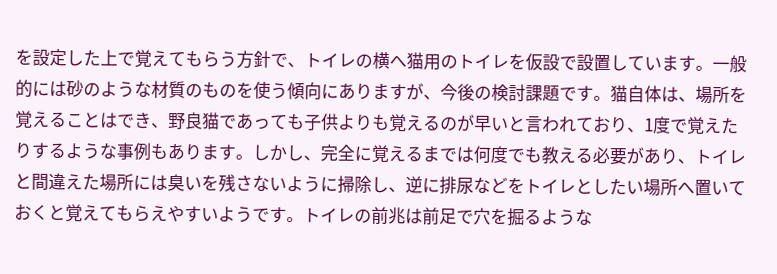を設定した上で覚えてもらう方針で、トイレの横へ猫用のトイレを仮設で設置しています。一般的には砂のような材質のものを使う傾向にありますが、今後の検討課題です。猫自体は、場所を覚えることはでき、野良猫であっても子供よりも覚えるのが早いと言われており、1度で覚えたりするような事例もあります。しかし、完全に覚えるまでは何度でも教える必要があり、トイレと間違えた場所には臭いを残さないように掃除し、逆に排尿などをトイレとしたい場所へ置いておくと覚えてもらえやすいようです。トイレの前兆は前足で穴を掘るような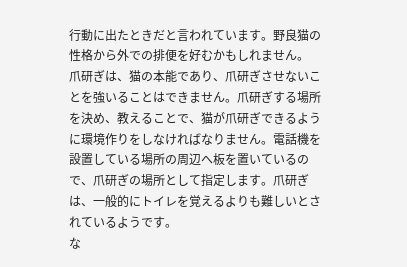行動に出たときだと言われています。野良猫の性格から外での排便を好むかもしれません。
爪研ぎは、猫の本能であり、爪研ぎさせないことを強いることはできません。爪研ぎする場所を決め、教えることで、猫が爪研ぎできるように環境作りをしなければなりません。電話機を設置している場所の周辺へ板を置いているので、爪研ぎの場所として指定します。爪研ぎは、一般的にトイレを覚えるよりも難しいとされているようです。
な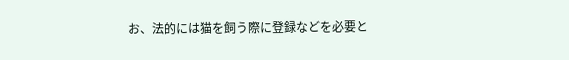お、法的には猫を飼う際に登録などを必要と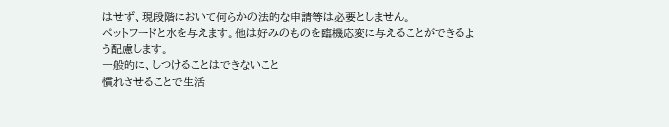はせず、現段階において何らかの法的な申請等は必要としません。
ペットフードと水を与えます。他は好みのものを臨機応変に与えることができるよう配慮します。
一般的に、しつけることはできないこと
慣れさせることで生活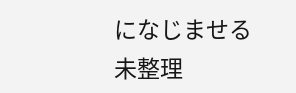になじませる
未整理